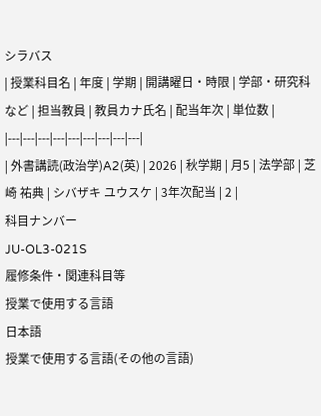シラバス
| 授業科目名 | 年度 | 学期 | 開講曜日・時限 | 学部・研究科など | 担当教員 | 教員カナ氏名 | 配当年次 | 単位数 |
|---|---|---|---|---|---|---|---|---|
| 外書講読(政治学)A2(英) | 2026 | 秋学期 | 月5 | 法学部 | 芝崎 祐典 | シバザキ ユウスケ | 3年次配当 | 2 |
科目ナンバー
JU-OL3-021S
履修条件・関連科目等
授業で使用する言語
日本語
授業で使用する言語(その他の言語)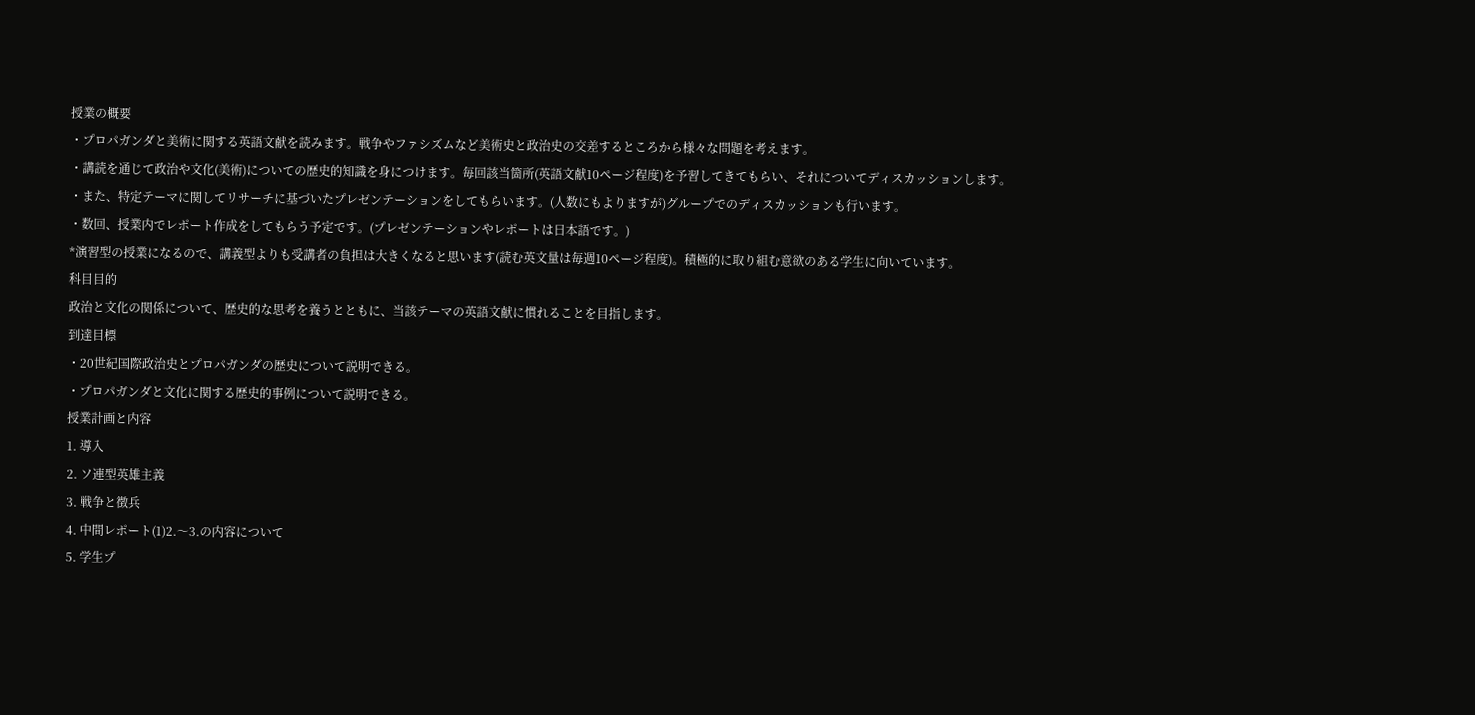授業の概要
・プロパガンダと美術に関する英語文献を読みます。戦争やファシズムなど美術史と政治史の交差するところから様々な問題を考えます。
・講読を通じて政治や文化(美術)についての歴史的知識を身につけます。毎回該当箇所(英語文献10ページ程度)を予習してきてもらい、それについてディスカッションします。
・また、特定テーマに関してリサーチに基づいたプレゼンテーションをしてもらいます。(人数にもよりますが)グループでのディスカッションも行います。
・数回、授業内でレポート作成をしてもらう予定です。(プレゼンテーションやレポートは日本語です。)
*演習型の授業になるので、講義型よりも受講者の負担は大きくなると思います(読む英文量は毎週10ページ程度)。積極的に取り組む意欲のある学生に向いています。
科目目的
政治と文化の関係について、歴史的な思考を養うとともに、当該テーマの英語文献に慣れることを目指します。
到達目標
・20世紀国際政治史とプロパガンダの歴史について説明できる。
・プロパガンダと文化に関する歴史的事例について説明できる。
授業計画と内容
1. 導入
2. ソ連型英雄主義
3. 戦争と徴兵
4. 中間レポート(1)2.〜3.の内容について
5. 学生プ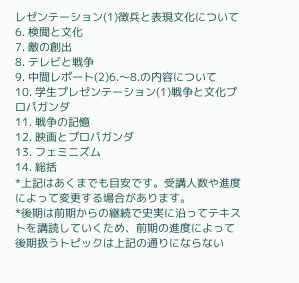レゼンテーション(1)徴兵と表現文化について
6. 検閲と文化
7. 敵の創出
8. テレビと戦争
9. 中間レポート(2)6.〜8.の内容について
10. 学生プレゼンテーション(1)戦争と文化プロパガンダ
11. 戦争の記憶
12. 映画とプロパガンダ
13. フェミニズム
14. 総括
*上記はあくまでも目安です。受講人数や進度によって変更する場合があります。
*後期は前期からの継続で史実に沿ってテキストを講読していくため、前期の進度によって後期扱うトピックは上記の通りにならない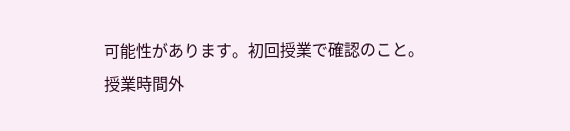可能性があります。初回授業で確認のこと。
授業時間外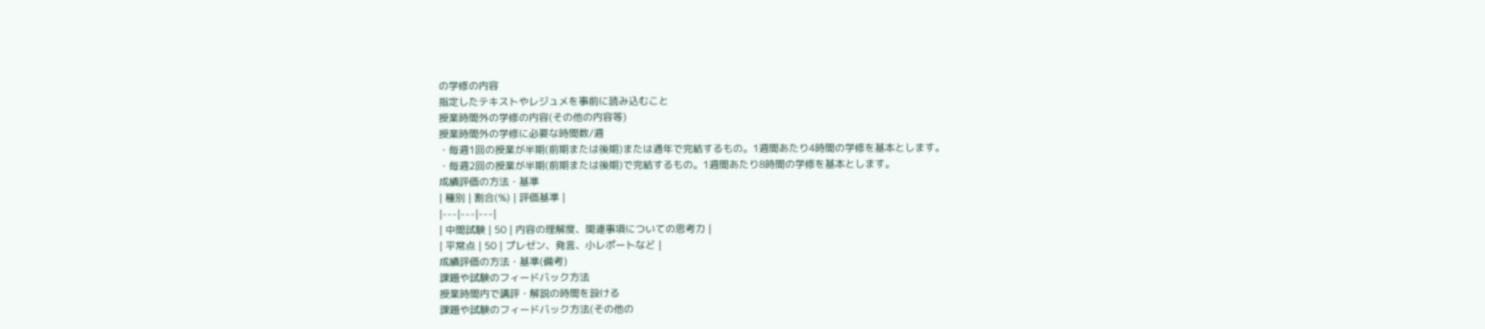の学修の内容
指定したテキストやレジュメを事前に読み込むこと
授業時間外の学修の内容(その他の内容等)
授業時間外の学修に必要な時間数/週
・毎週1回の授業が半期(前期または後期)または通年で完結するもの。1週間あたり4時間の学修を基本とします。
・毎週2回の授業が半期(前期または後期)で完結するもの。1週間あたり8時間の学修を基本とします。
成績評価の方法・基準
| 種別 | 割合(%) | 評価基準 |
|---|---|---|
| 中間試験 | 50 | 内容の理解度、関連事項についての思考力 |
| 平常点 | 50 | プレゼン、発言、小レポートなど |
成績評価の方法・基準(備考)
課題や試験のフィードバック方法
授業時間内で講評・解説の時間を設ける
課題や試験のフィードバック方法(その他の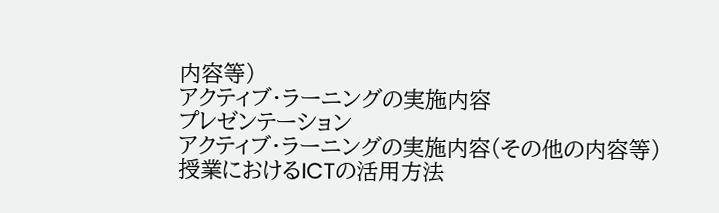内容等)
アクティブ・ラーニングの実施内容
プレゼンテーション
アクティブ・ラーニングの実施内容(その他の内容等)
授業におけるICTの活用方法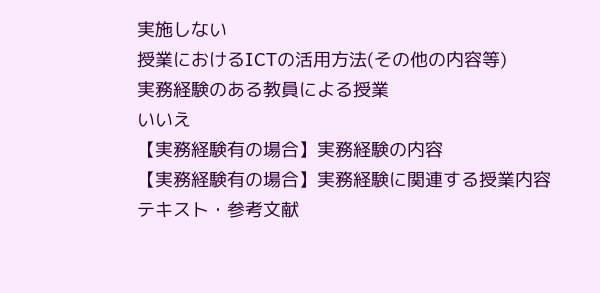実施しない
授業におけるICTの活用方法(その他の内容等)
実務経験のある教員による授業
いいえ
【実務経験有の場合】実務経験の内容
【実務経験有の場合】実務経験に関連する授業内容
テキスト・参考文献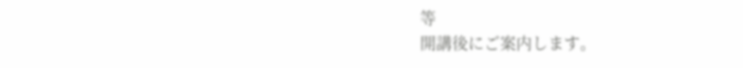等
開講後にご案内します。